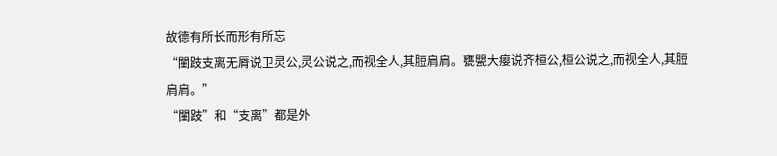故德有所长而形有所忘
“闉跂支离无脣说卫灵公,灵公说之,而视全人,其脰肩肩。甕甖大瘿说齐桓公,桓公说之,而视全人,其脰肩肩。”
“闉跂”和“支离”都是外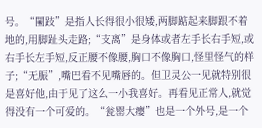号。“闉跂”是指人长得很小很矮,两脚踮起来脚跟不着地的,用脚趾头走路;“支离”是身体或者左手长右手短,或右手长左手短,反正腰不像腰,胸口不像胸口,怪里怪气的样子;“无脤”,嘴巴看不见嘴唇的。但卫灵公一见就特别很是喜好他,由于见了这么一小我喜好。再看见正常人,就觉得没有一个可爱的。“瓮罂大瘿”也是一个外号,是一个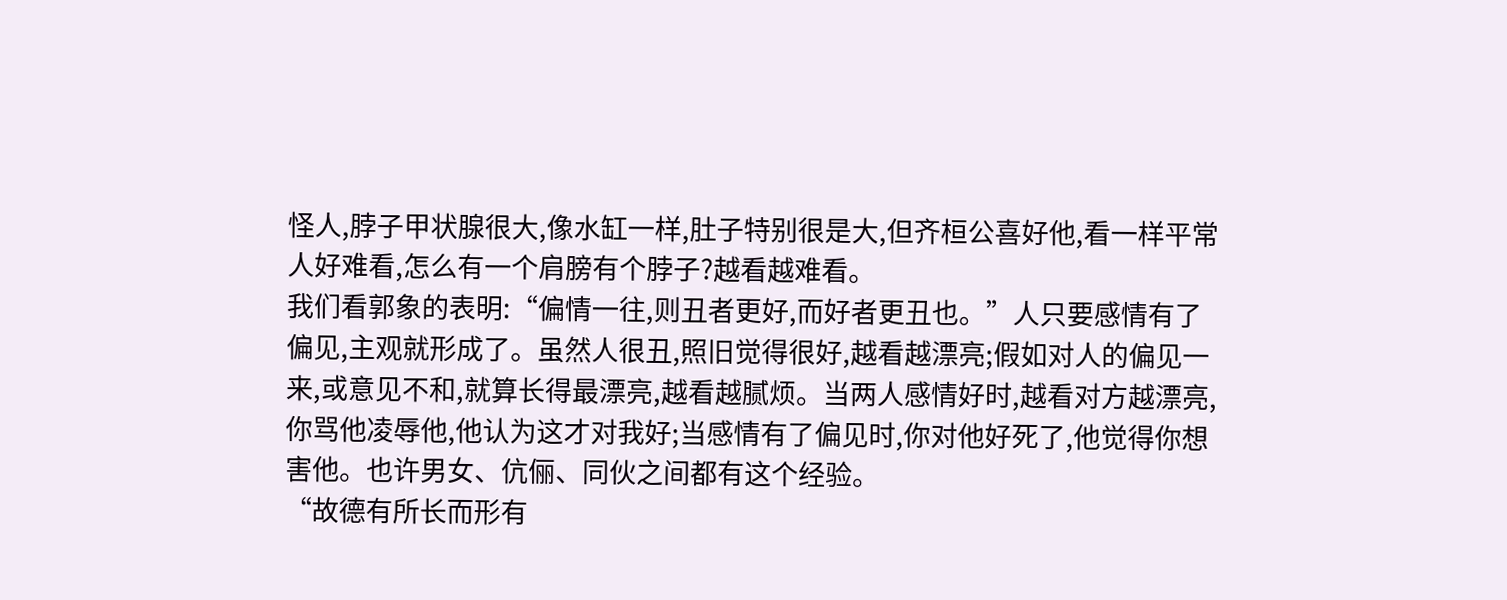怪人,脖子甲状腺很大,像水缸一样,肚子特别很是大,但齐桓公喜好他,看一样平常人好难看,怎么有一个肩膀有个脖子?越看越难看。
我们看郭象的表明:“偏情一往,则丑者更好,而好者更丑也。”人只要感情有了偏见,主观就形成了。虽然人很丑,照旧觉得很好,越看越漂亮;假如对人的偏见一来,或意见不和,就算长得最漂亮,越看越腻烦。当两人感情好时,越看对方越漂亮,你骂他凌辱他,他认为这才对我好;当感情有了偏见时,你对他好死了,他觉得你想害他。也许男女、伉俪、同伙之间都有这个经验。
“故德有所长而形有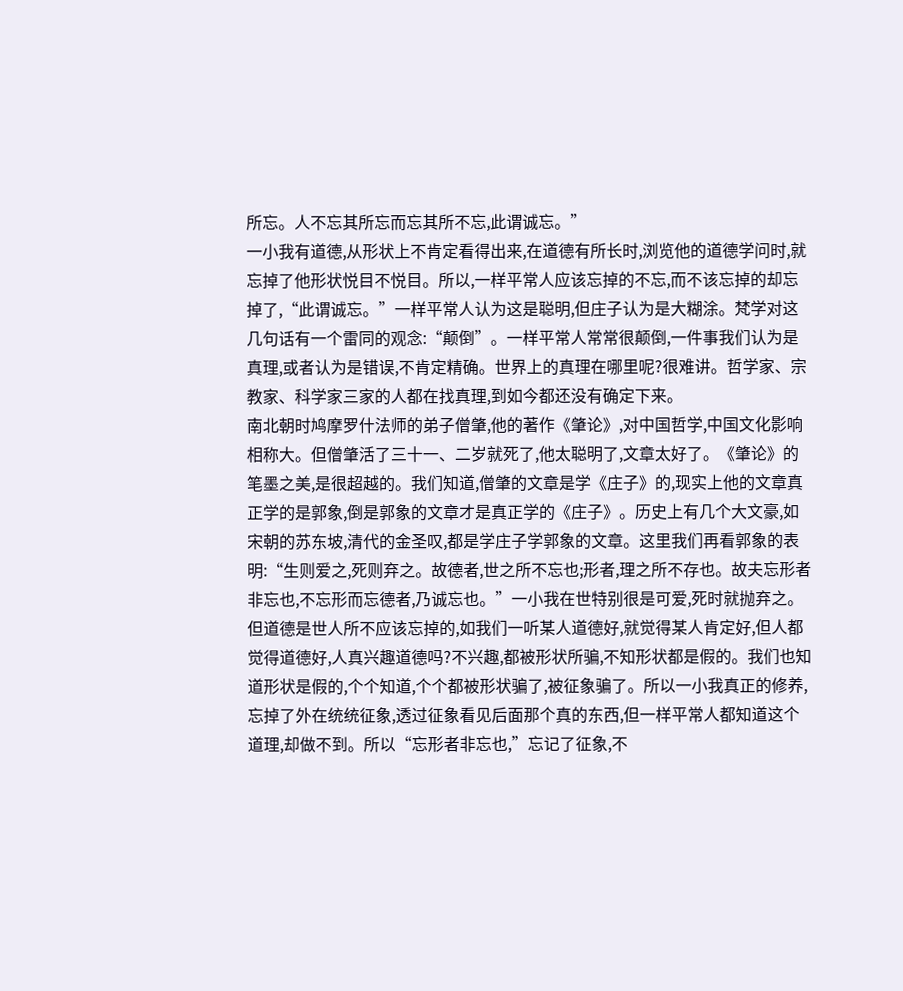所忘。人不忘其所忘而忘其所不忘,此谓诚忘。”
一小我有道德,从形状上不肯定看得出来,在道德有所长时,浏览他的道德学问时,就忘掉了他形状悦目不悦目。所以,一样平常人应该忘掉的不忘,而不该忘掉的却忘掉了,“此谓诚忘。”一样平常人认为这是聪明,但庄子认为是大糊涂。梵学对这几句话有一个雷同的观念:“颠倒”。一样平常人常常很颠倒,一件事我们认为是真理,或者认为是错误,不肯定精确。世界上的真理在哪里呢?很难讲。哲学家、宗教家、科学家三家的人都在找真理,到如今都还没有确定下来。
南北朝时鸠摩罗什法师的弟子僧肇,他的著作《肇论》,对中国哲学,中国文化影响相称大。但僧肇活了三十一、二岁就死了,他太聪明了,文章太好了。《肇论》的笔墨之美,是很超越的。我们知道,僧肇的文章是学《庄子》的,现实上他的文章真正学的是郭象,倒是郭象的文章才是真正学的《庄子》。历史上有几个大文豪,如宋朝的苏东坡,清代的金圣叹,都是学庄子学郭象的文章。这里我们再看郭象的表明:“生则爱之,死则弃之。故德者,世之所不忘也;形者,理之所不存也。故夫忘形者非忘也,不忘形而忘德者,乃诚忘也。”一小我在世特别很是可爱,死时就抛弃之。但道德是世人所不应该忘掉的,如我们一听某人道德好,就觉得某人肯定好,但人都觉得道德好,人真兴趣道德吗?不兴趣,都被形状所骗,不知形状都是假的。我们也知道形状是假的,个个知道,个个都被形状骗了,被征象骗了。所以一小我真正的修养,忘掉了外在统统征象,透过征象看见后面那个真的东西,但一样平常人都知道这个道理,却做不到。所以“忘形者非忘也,”忘记了征象,不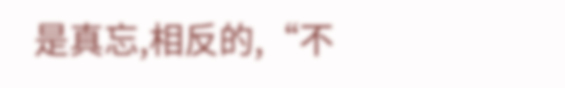是真忘,相反的,“不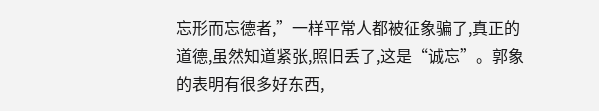忘形而忘德者,”一样平常人都被征象骗了,真正的道德,虽然知道紧张,照旧丢了,这是“诚忘”。郭象的表明有很多好东西,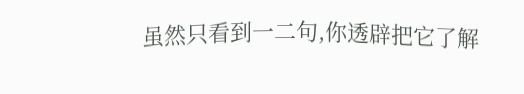虽然只看到一二句,你透辟把它了解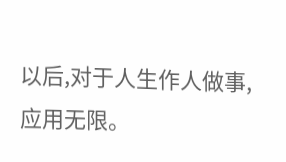以后,对于人生作人做事,应用无限。